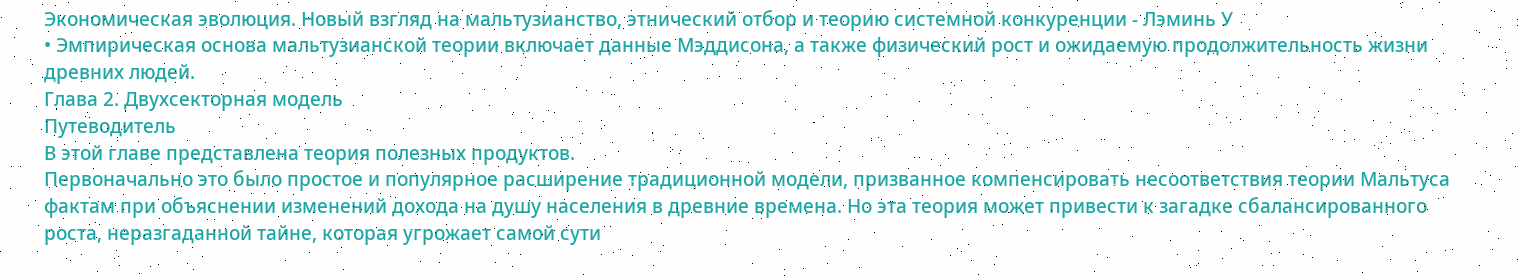Экономическая эволюция. Новый взгляд на мальтузианство, этнический отбор и теорию системной конкуренции - Лэминь У
• Эмпирическая основа мальтузианской теории включает данные Мэддисона, а также физический рост и ожидаемую продолжительность жизни древних людей.
Глава 2. Двухсекторная модель
Путеводитель
В этой главе представлена теория полезных продуктов.
Первоначально это было простое и популярное расширение традиционной модели, призванное компенсировать несоответствия теории Мальтуса фактам при объяснении изменений дохода на душу населения в древние времена. Но эта теория может привести к загадке сбалансированного роста, неразгаданной тайне, которая угрожает самой сути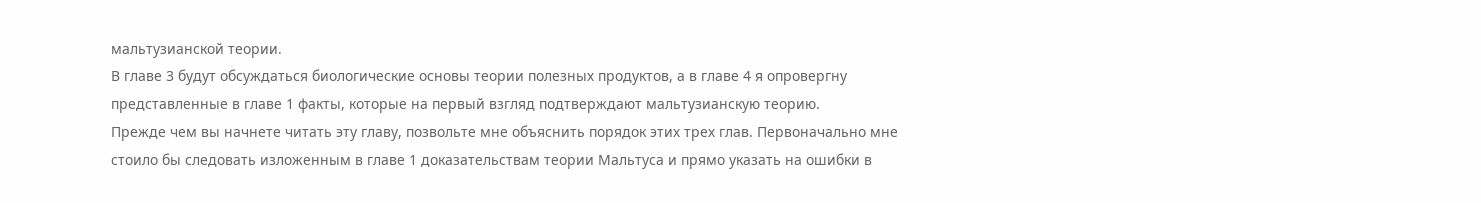мальтузианской теории.
В главе 3 будут обсуждаться биологические основы теории полезных продуктов, а в главе 4 я опровергну представленные в главе 1 факты, которые на первый взгляд подтверждают мальтузианскую теорию.
Прежде чем вы начнете читать эту главу, позвольте мне объяснить порядок этих трех глав. Первоначально мне стоило бы следовать изложенным в главе 1 доказательствам теории Мальтуса и прямо указать на ошибки в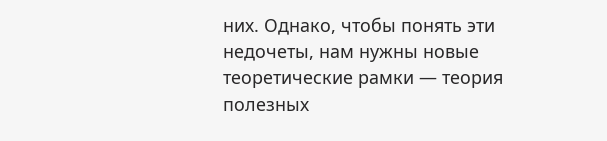них. Однако, чтобы понять эти недочеты, нам нужны новые теоретические рамки — теория полезных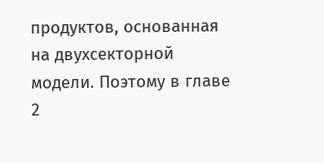продуктов, основанная на двухсекторной модели. Поэтому в главе 2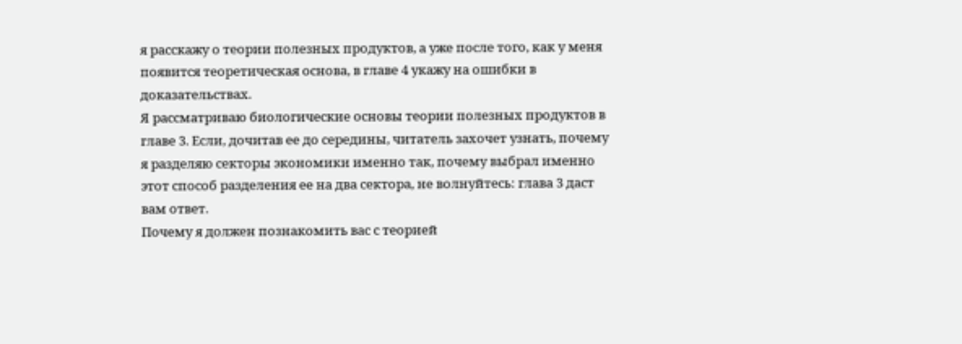я расскажу о теории полезных продуктов, а уже после того, как у меня появится теоретическая основа, в главе 4 укажу на ошибки в доказательствах.
Я рассматриваю биологические основы теории полезных продуктов в главе 3. Если, дочитав ее до середины, читатель захочет узнать, почему я разделяю секторы экономики именно так, почему выбрал именно этот способ разделения ее на два сектора, не волнуйтесь: глава 3 даст вам ответ.
Почему я должен познакомить вас с теорией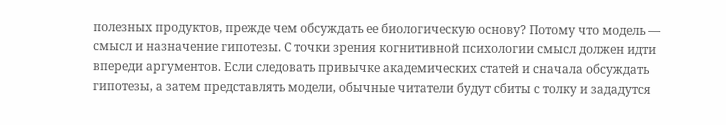полезных продуктов, прежде чем обсуждать ее биологическую основу? Потому что модель — смысл и назначение гипотезы. С точки зрения когнитивной психологии смысл должен идти впереди аргументов. Если следовать привычке академических статей и сначала обсуждать гипотезы, а затем представлять модели, обычные читатели будут сбиты с толку и зададутся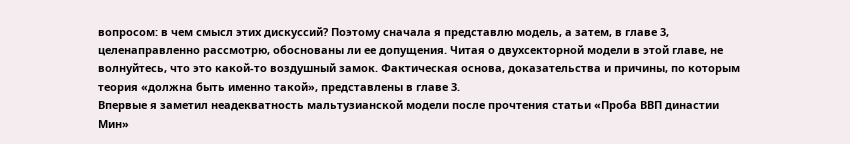вопросом: в чем смысл этих дискуссий? Поэтому сначала я представлю модель, а затем, в главе 3, целенаправленно рассмотрю, обоснованы ли ее допущения. Читая о двухсекторной модели в этой главе, не волнуйтесь, что это какой-то воздушный замок. Фактическая основа, доказательства и причины, по которым теория «должна быть именно такой», представлены в главе 3.
Впервые я заметил неадекватность мальтузианской модели после прочтения статьи «Проба ВВП династии Мин»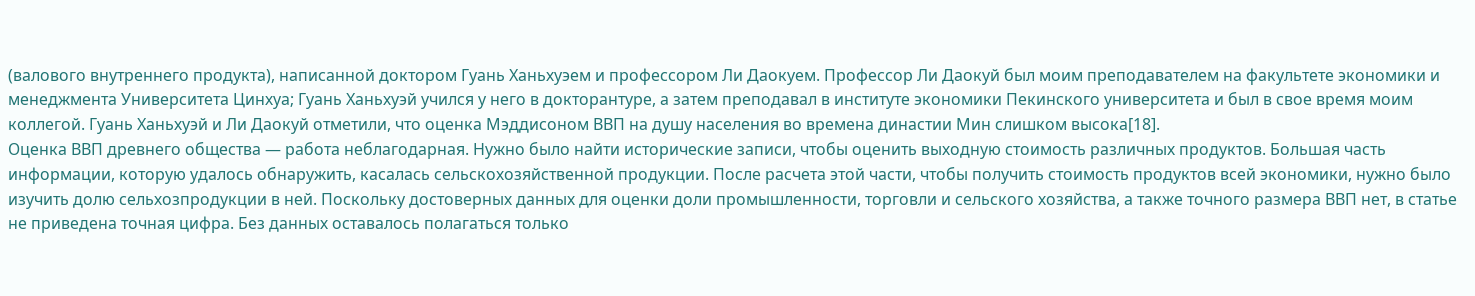(валового внутреннего продукта), написанной доктором Гуань Ханьхуэем и профессором Ли Даокуем. Профессор Ли Даокуй был моим преподавателем на факультете экономики и менеджмента Университета Цинхуа; Гуань Ханьхуэй учился у него в докторантуре, а затем преподавал в институте экономики Пекинского университета и был в свое время моим коллегой. Гуань Ханьхуэй и Ли Даокуй отметили, что оценка Мэддисоном ВВП на душу населения во времена династии Мин слишком высока[18].
Оценка ВВП древнего общества — работа неблагодарная. Нужно было найти исторические записи, чтобы оценить выходную стоимость различных продуктов. Большая часть информации, которую удалось обнаружить, касалась сельскохозяйственной продукции. После расчета этой части, чтобы получить стоимость продуктов всей экономики, нужно было изучить долю сельхозпродукции в ней. Поскольку достоверных данных для оценки доли промышленности, торговли и сельского хозяйства, а также точного размера ВВП нет, в статье не приведена точная цифра. Без данных оставалось полагаться только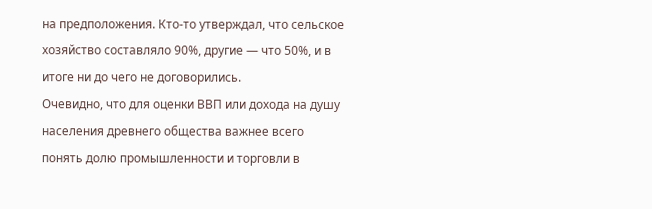на предположения. Кто-то утверждал, что сельское хозяйство составляло 90%, другие — что 50%, и в итоге ни до чего не договорились.
Очевидно, что для оценки ВВП или дохода на душу населения древнего общества важнее всего понять долю промышленности и торговли в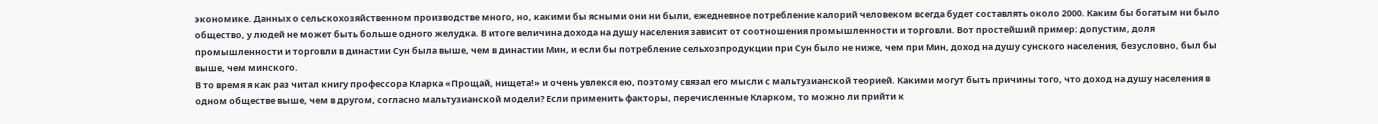экономике. Данных о сельскохозяйственном производстве много, но, какими бы ясными они ни были, ежедневное потребление калорий человеком всегда будет составлять около 2000. Каким бы богатым ни было общество, у людей не может быть больше одного желудка. В итоге величина дохода на душу населения зависит от соотношения промышленности и торговли. Вот простейший пример: допустим, доля промышленности и торговли в династии Сун была выше, чем в династии Мин, и если бы потребление сельхозпродукции при Сун было не ниже, чем при Мин, доход на душу сунского населения, безусловно, был бы выше, чем минского.
В то время я как раз читал книгу профессора Кларка «Прощай, нищета!» и очень увлекся ею, поэтому связал его мысли с мальтузианской теорией. Какими могут быть причины того, что доход на душу населения в одном обществе выше, чем в другом, согласно мальтузианской модели? Если применить факторы, перечисленные Кларком, то можно ли прийти к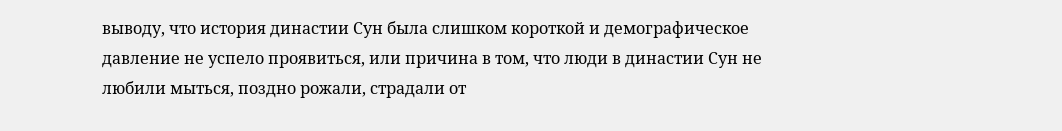выводу, что история династии Сун была слишком короткой и демографическое давление не успело проявиться, или причина в том, что люди в династии Сун не любили мыться, поздно рожали, страдали от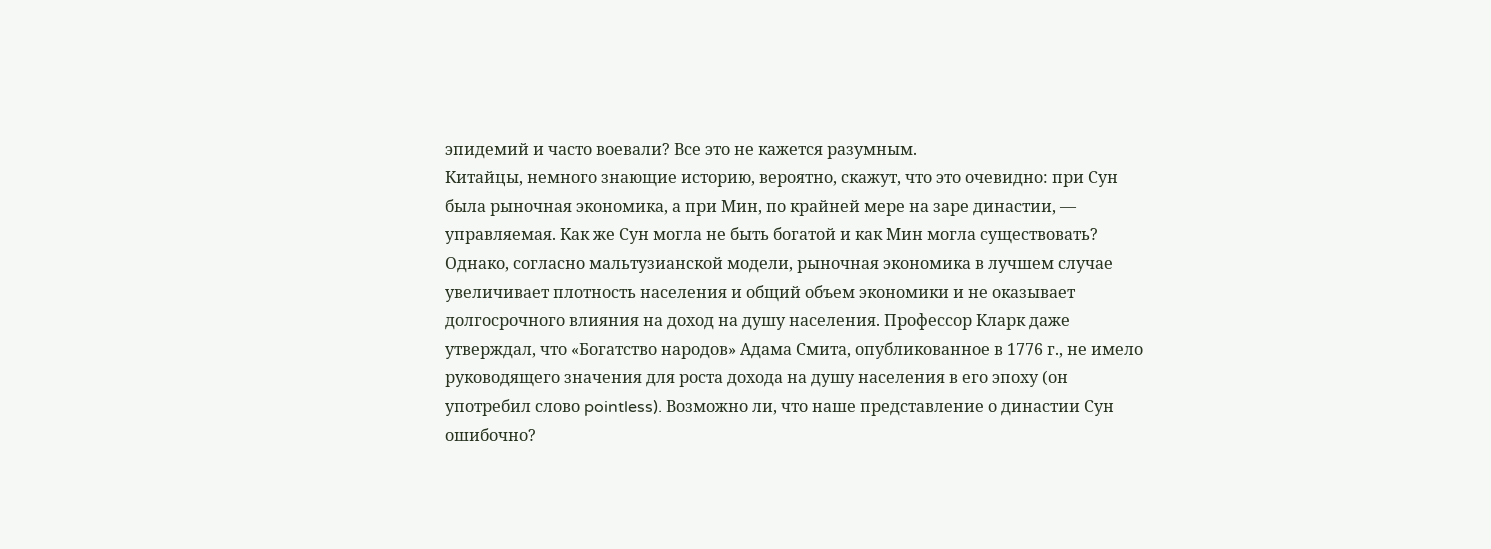эпидемий и часто воевали? Все это не кажется разумным.
Китайцы, немного знающие историю, вероятно, скажут, что это очевидно: при Сун была рыночная экономика, а при Мин, по крайней мере на заре династии, — управляемая. Как же Сун могла не быть богатой и как Мин могла существовать? Однако, согласно мальтузианской модели, рыночная экономика в лучшем случае увеличивает плотность населения и общий объем экономики и не оказывает долгосрочного влияния на доход на душу населения. Профессор Кларк даже утверждал, что «Богатство народов» Адама Смита, опубликованное в 1776 г., не имело руководящего значения для роста дохода на душу населения в его эпоху (он употребил слово pointless). Возможно ли, что наше представление о династии Сун ошибочно?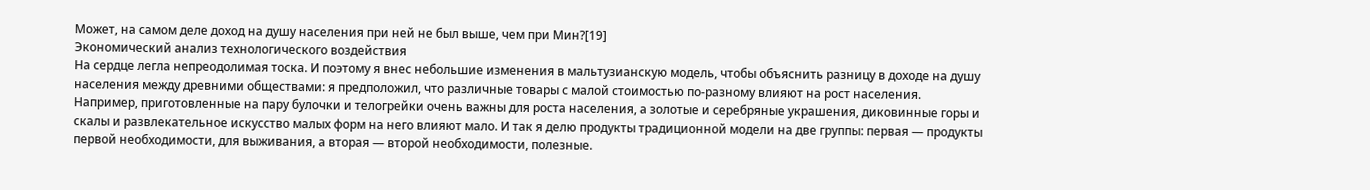Может, на самом деле доход на душу населения при ней не был выше, чем при Мин?[19]
Экономический анализ технологического воздействия
На сердце легла непреодолимая тоска. И поэтому я внес небольшие изменения в мальтузианскую модель, чтобы объяснить разницу в доходе на душу населения между древними обществами: я предположил, что различные товары с малой стоимостью по-разному влияют на рост населения. Например, приготовленные на пару булочки и телогрейки очень важны для роста населения, а золотые и серебряные украшения, диковинные горы и скалы и развлекательное искусство малых форм на него влияют мало. И так я делю продукты традиционной модели на две группы: первая — продукты первой необходимости, для выживания, а вторая — второй необходимости, полезные.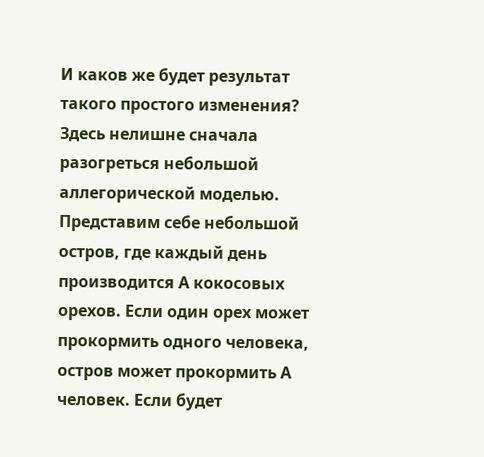И каков же будет результат такого простого изменения? Здесь нелишне сначала разогреться небольшой аллегорической моделью. Представим себе небольшой остров, где каждый день производится А кокосовых орехов. Если один орех может прокормить одного человека, остров может прокормить А человек. Если будет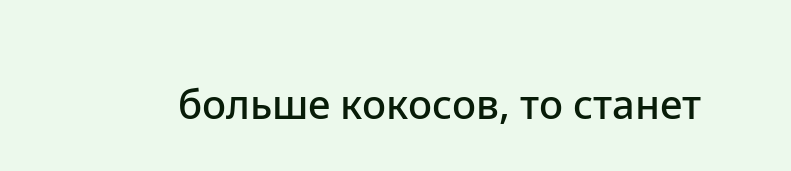больше кокосов, то станет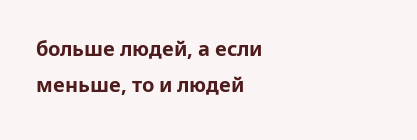больше людей, а если меньше, то и людей